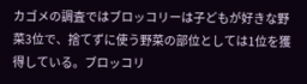カゴメの調査ではブロッコリーは子どもが好きな野菜3位で、捨てずに使う野菜の部位としては1位を獲得している。ブロッコリ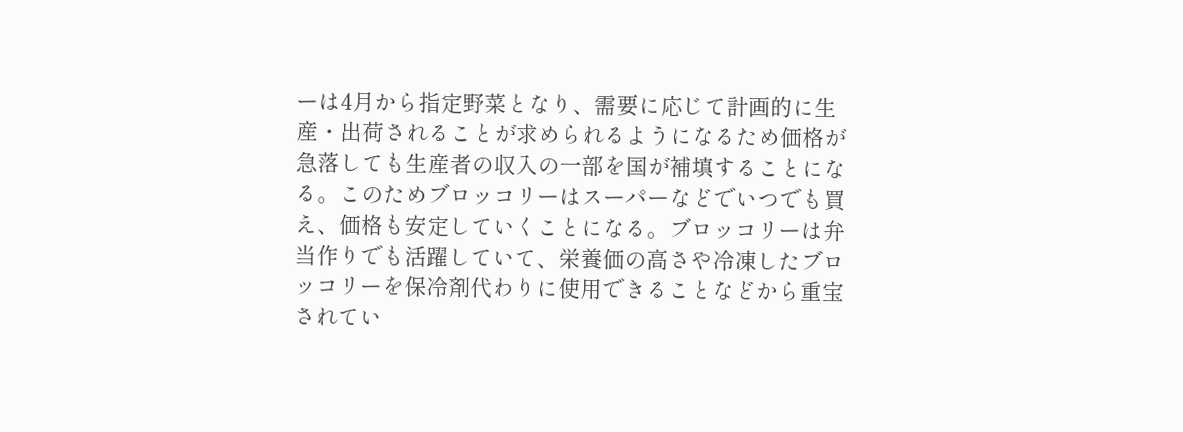ーは4月から指定野菜となり、需要に応じて計画的に生産・出荷されることが求められるようになるため価格が急落しても生産者の収入の一部を国が補填することになる。このためブロッコリーはスーパーなどでいつでも買え、価格も安定していくことになる。ブロッコリーは弁当作りでも活躍していて、栄養価の高さや冷凍したブロッコリーを保冷剤代わりに使用できることなどから重宝されてい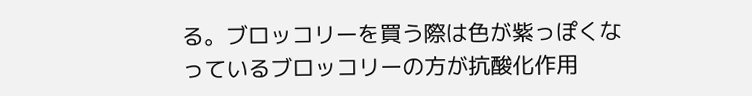る。ブロッコリーを買う際は色が紫っぽくなっているブロッコリーの方が抗酸化作用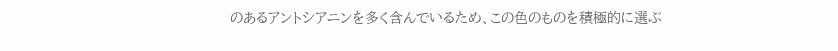のあるアントシアニンを多く含んでいるため、この色のものを積極的に選ぶ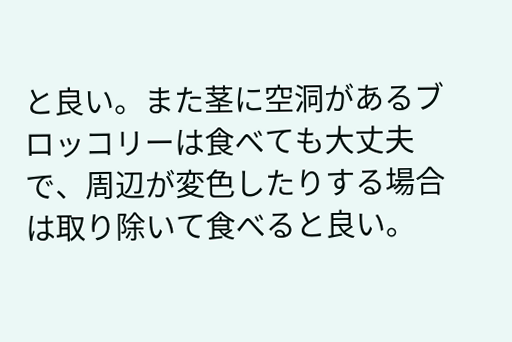と良い。また茎に空洞があるブロッコリーは食べても大丈夫で、周辺が変色したりする場合は取り除いて食べると良い。